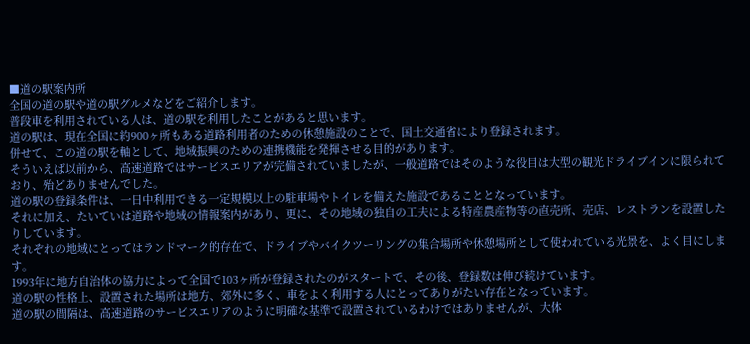■道の駅案内所
全国の道の駅や道の駅グルメなどをご紹介します。
普段車を利用されている人は、道の駅を利用したことがあると思います。
道の駅は、現在全国に約900ヶ所もある道路利用者のための休憩施設のことで、国土交通省により登録されます。
併せて、この道の駅を軸として、地域振興のための連携機能を発揮させる目的があります。
そういえば以前から、高速道路ではサービスエリアが完備されていましたが、一般道路ではそのような役目は大型の観光ドライブインに限られており、殆どありませんでした。
道の駅の登録条件は、一日中利用できる一定規模以上の駐車場やトイレを備えた施設であることとなっています。
それに加え、たいていは道路や地域の情報案内があり、更に、その地域の独自の工夫による特産農産物等の直売所、売店、レストランを設置したりしています。
それぞれの地域にとってはランドマーク的存在で、ドライブやバイクツーリングの集合場所や休憩場所として使われている光景を、よく目にします。
1993年に地方自治体の協力によって全国で103ヶ所が登録されたのがスタートで、その後、登録数は伸び続けています。
道の駅の性格上、設置された場所は地方、郊外に多く、車をよく利用する人にとってありがたい存在となっています。
道の駅の間隔は、高速道路のサービスエリアのように明確な基準で設置されているわけではありませんが、大体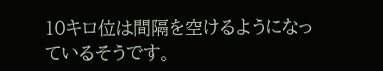10キロ位は間隔を空けるようになっているそうです。